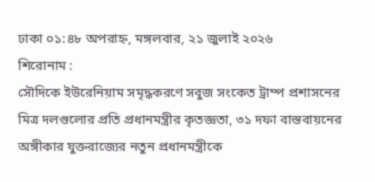ঢাকা ০১:৪৮ অপরাহ্ন, মঙ্গলবার, ২১ জুলাই ২০২৬
শিরোনাম :
সৌদিকে ইউরেনিয়াম সমৃদ্ধকরণে সবুজ সংকেত ট্রাম্প প্রশাসনের  মিত্র দলগুলোর প্রতি প্রধানমন্ত্রীর কৃতজ্ঞতা, ৩১ দফা বাস্তবায়নের অঙ্গীকার যুক্তরাজ্যের নতুন প্রধানমন্ত্রীকে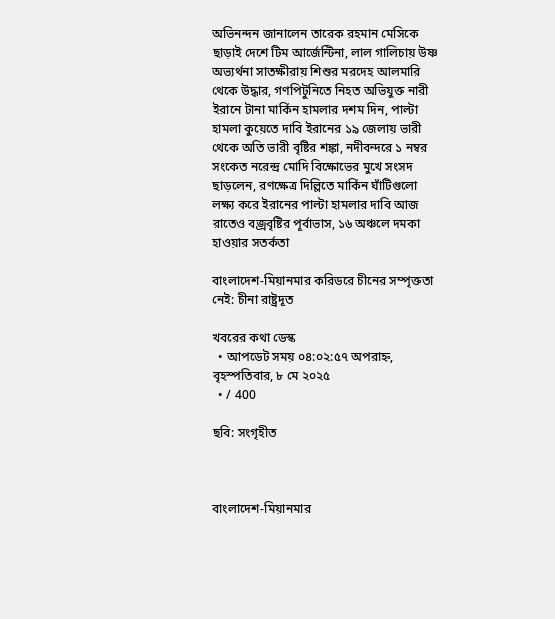অভিনন্দন জানালেন তারেক রহমান মেসিকে ছাড়াই দেশে টিম আর্জেন্টিনা, লাল গালিচায় উষ্ণ অভ্যর্থনা সাতক্ষীরায় শিশুর মরদেহ আলমারি থেকে উদ্ধার, গণপিটুনিতে নিহত অভিযুক্ত নারী ইরানে টানা মার্কিন হামলার দশম দিন, পাল্টা হামলা কুয়েতে দাবি ইরানের ১৯ জেলায় ভারী থেকে অতি ভারী বৃষ্টির শঙ্কা, নদীবন্দরে ১ নম্বর সংকেত নরেন্দ্র মোদি বিক্ষোভের মুখে সংসদ ছাড়লেন, রণক্ষেত্র দিল্লিতে মার্কিন ঘাঁটিগুলো লক্ষ্য করে ইরানের পাল্টা হামলার দাবি আজ রাতেও বজ্রবৃষ্টির পূর্বাভাস, ১৬ অঞ্চলে দমকা হাওয়ার সতর্কতা

বাংলাদেশ-মিয়ানমার করিডরে চীনের সম্পৃক্ততা নেই: চীনা রাষ্ট্রদূত

খবরের কথা ডেস্ক
  • আপডেট সময় ০৪:০২:৫৭ অপরাহ্ন, বৃহস্পতিবার, ৮ মে ২০২৫
  • / 400

ছবি: সংগৃহীত



বাংলাদেশ-মিয়ানমার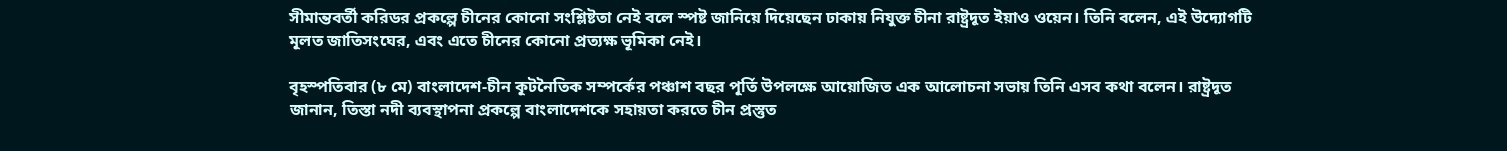সীমান্তবর্তী করিডর প্রকল্পে চীনের কোনো সংশ্লিষ্টতা নেই বলে স্পষ্ট জানিয়ে দিয়েছেন ঢাকায় নিযুক্ত চীনা রাষ্ট্রদূত ইয়াও ওয়েন। তিনি বলেন, এই উদ্যোগটি মূলত জাতিসংঘের, এবং এতে চীনের কোনো প্রত্যক্ষ ভূমিকা নেই।

বৃহস্পতিবার (৮ মে) বাংলাদেশ-চীন কূটনৈতিক সম্পর্কের পঞ্চাশ বছর পূর্তি উপলক্ষে আয়োজিত এক আলোচনা সভায় তিনি এসব কথা বলেন। রাষ্ট্রদূত জানান, তিস্তা নদী ব্যবস্থাপনা প্রকল্পে বাংলাদেশকে সহায়তা করতে চীন প্রস্তুত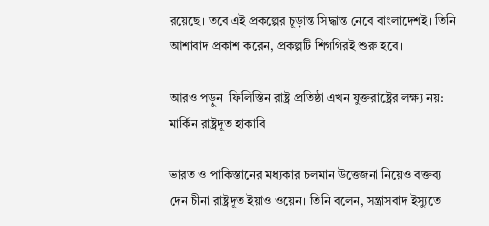রয়েছে। তবে এই প্রকল্পের চূড়ান্ত সিদ্ধান্ত নেবে বাংলাদেশই। তিনি আশাবাদ প্রকাশ করেন, প্রকল্পটি শিগগিরই শুরু হবে।

আরও পড়ুন  ফিলিস্তিন রাষ্ট্র প্রতিষ্ঠা এখন যুক্তরাষ্ট্রের লক্ষ্য নয়: মার্কিন রাষ্ট্রদূত হাকাবি

ভারত ও পাকিস্তানের মধ্যকার চলমান উত্তেজনা নিয়েও বক্তব্য দেন চীনা রাষ্ট্রদূত ইয়াও ওয়েন। তিনি বলেন, সন্ত্রাসবাদ ইস্যুতে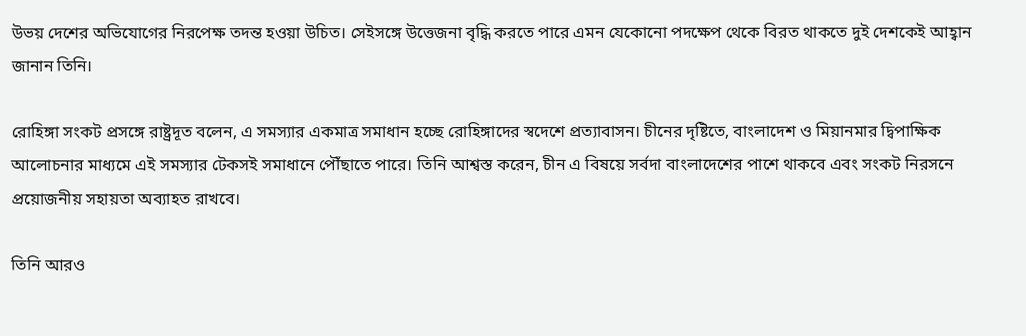উভয় দেশের অভিযোগের নিরপেক্ষ তদন্ত হওয়া উচিত। সেইসঙ্গে উত্তেজনা বৃদ্ধি করতে পারে এমন যেকোনো পদক্ষেপ থেকে বিরত থাকতে দুই দেশকেই আহ্বান জানান তিনি।

রোহিঙ্গা সংকট প্রসঙ্গে রাষ্ট্রদূত বলেন, এ সমস্যার একমাত্র সমাধান হচ্ছে রোহিঙ্গাদের স্বদেশে প্রত্যাবাসন। চীনের দৃষ্টিতে, বাংলাদেশ ও মিয়ানমার দ্বিপাক্ষিক আলোচনার মাধ্যমে এই সমস্যার টেকসই সমাধানে পৌঁছাতে পারে। তিনি আশ্বস্ত করেন, চীন এ বিষয়ে সর্বদা বাংলাদেশের পাশে থাকবে এবং সংকট নিরসনে প্রয়োজনীয় সহায়তা অব্যাহত রাখবে।

তিনি আরও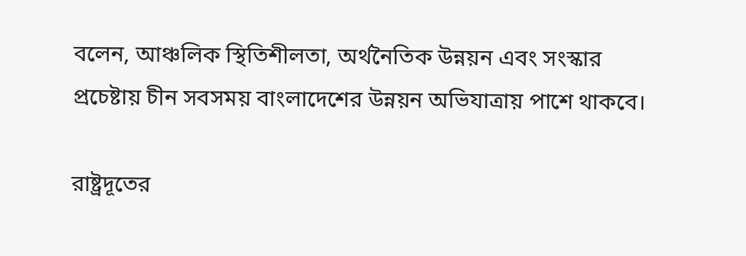বলেন, আঞ্চলিক স্থিতিশীলতা, অর্থনৈতিক উন্নয়ন এবং সংস্কার প্রচেষ্টায় চীন সবসময় বাংলাদেশের উন্নয়ন অভিযাত্রায় পাশে থাকবে।

রাষ্ট্রদূতের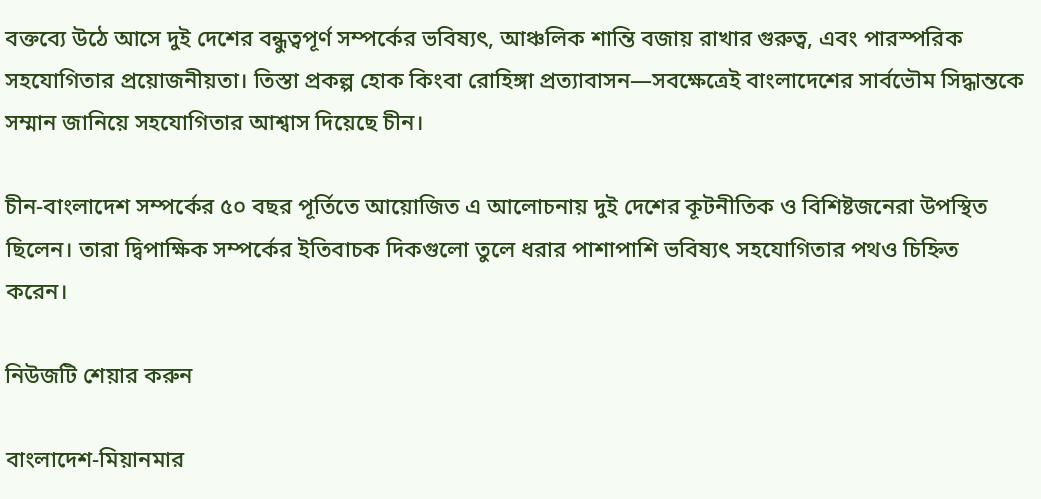বক্তব্যে উঠে আসে দুই দেশের বন্ধুত্বপূর্ণ সম্পর্কের ভবিষ্যৎ, আঞ্চলিক শান্তি বজায় রাখার গুরুত্ব, এবং পারস্পরিক সহযোগিতার প্রয়োজনীয়তা। তিস্তা প্রকল্প হোক কিংবা রোহিঙ্গা প্রত্যাবাসন—সবক্ষেত্রেই বাংলাদেশের সার্বভৌম সিদ্ধান্তকে সম্মান জানিয়ে সহযোগিতার আশ্বাস দিয়েছে চীন।

চীন-বাংলাদেশ সম্পর্কের ৫০ বছর পূর্তিতে আয়োজিত এ আলোচনায় দুই দেশের কূটনীতিক ও বিশিষ্টজনেরা উপস্থিত ছিলেন। তারা দ্বিপাক্ষিক সম্পর্কের ইতিবাচক দিকগুলো তুলে ধরার পাশাপাশি ভবিষ্যৎ সহযোগিতার পথও চিহ্নিত করেন।

নিউজটি শেয়ার করুন

বাংলাদেশ-মিয়ানমার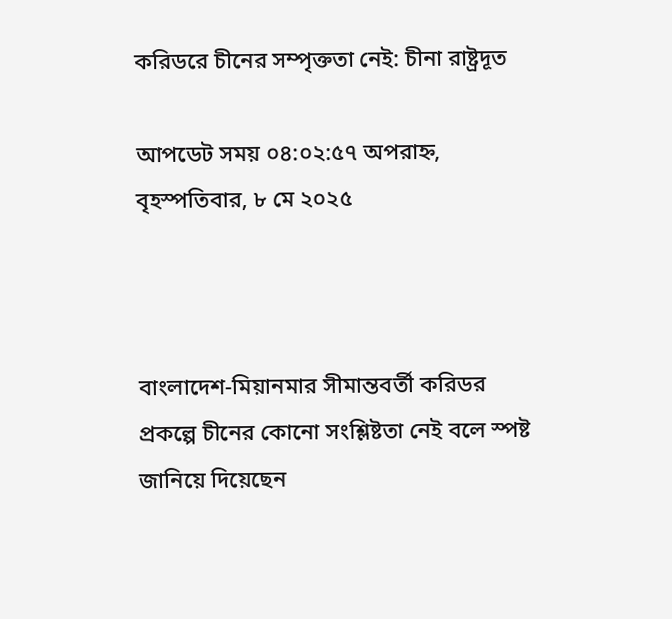করিডরে চীনের সম্পৃক্ততা নেই: চীনা রাষ্ট্রদূত

আপডেট সময় ০৪:০২:৫৭ অপরাহ্ন, বৃহস্পতিবার, ৮ মে ২০২৫



বাংলাদেশ-মিয়ানমার সীমান্তবর্তী করিডর প্রকল্পে চীনের কোনো সংশ্লিষ্টতা নেই বলে স্পষ্ট জানিয়ে দিয়েছেন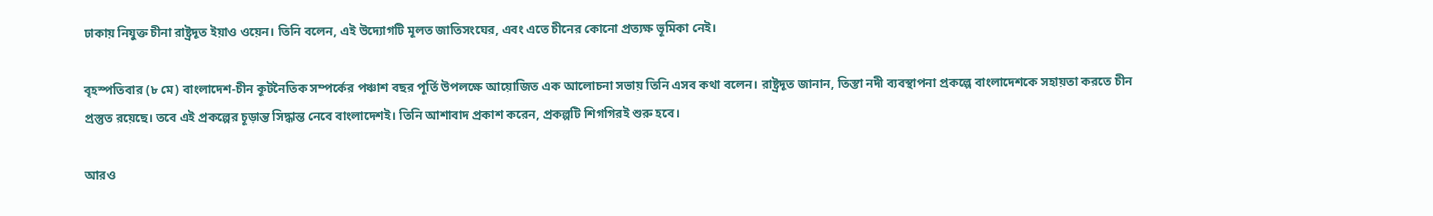ঢাকায় নিযুক্ত চীনা রাষ্ট্রদূত ইয়াও ওয়েন। তিনি বলেন, এই উদ্যোগটি মূলত জাতিসংঘের, এবং এতে চীনের কোনো প্রত্যক্ষ ভূমিকা নেই।

বৃহস্পতিবার (৮ মে) বাংলাদেশ-চীন কূটনৈতিক সম্পর্কের পঞ্চাশ বছর পূর্তি উপলক্ষে আয়োজিত এক আলোচনা সভায় তিনি এসব কথা বলেন। রাষ্ট্রদূত জানান, তিস্তা নদী ব্যবস্থাপনা প্রকল্পে বাংলাদেশকে সহায়তা করতে চীন প্রস্তুত রয়েছে। তবে এই প্রকল্পের চূড়ান্ত সিদ্ধান্ত নেবে বাংলাদেশই। তিনি আশাবাদ প্রকাশ করেন, প্রকল্পটি শিগগিরই শুরু হবে।

আরও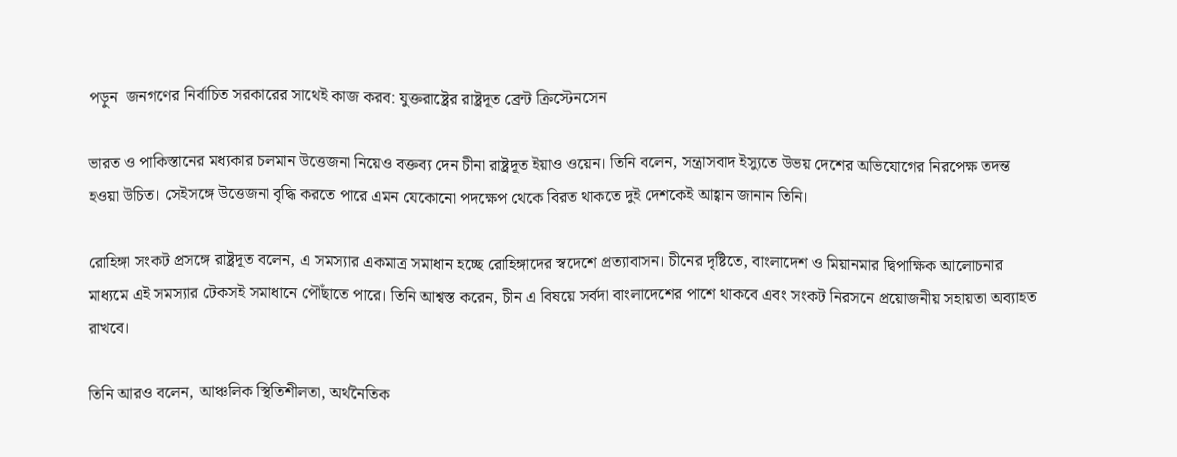পড়ুন  জনগণের নির্বাচিত সরকারের সাথেই কাজ করব: যুক্তরাষ্ট্রের রাষ্ট্রদূত ব্রেন্ট ক্রিস্টেনসেন

ভারত ও পাকিস্তানের মধ্যকার চলমান উত্তেজনা নিয়েও বক্তব্য দেন চীনা রাষ্ট্রদূত ইয়াও ওয়েন। তিনি বলেন, সন্ত্রাসবাদ ইস্যুতে উভয় দেশের অভিযোগের নিরপেক্ষ তদন্ত হওয়া উচিত। সেইসঙ্গে উত্তেজনা বৃদ্ধি করতে পারে এমন যেকোনো পদক্ষেপ থেকে বিরত থাকতে দুই দেশকেই আহ্বান জানান তিনি।

রোহিঙ্গা সংকট প্রসঙ্গে রাষ্ট্রদূত বলেন, এ সমস্যার একমাত্র সমাধান হচ্ছে রোহিঙ্গাদের স্বদেশে প্রত্যাবাসন। চীনের দৃষ্টিতে, বাংলাদেশ ও মিয়ানমার দ্বিপাক্ষিক আলোচনার মাধ্যমে এই সমস্যার টেকসই সমাধানে পৌঁছাতে পারে। তিনি আশ্বস্ত করেন, চীন এ বিষয়ে সর্বদা বাংলাদেশের পাশে থাকবে এবং সংকট নিরসনে প্রয়োজনীয় সহায়তা অব্যাহত রাখবে।

তিনি আরও বলেন, আঞ্চলিক স্থিতিশীলতা, অর্থনৈতিক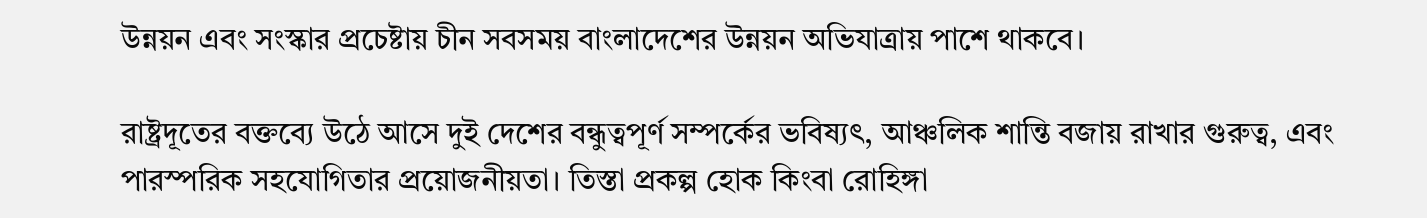উন্নয়ন এবং সংস্কার প্রচেষ্টায় চীন সবসময় বাংলাদেশের উন্নয়ন অভিযাত্রায় পাশে থাকবে।

রাষ্ট্রদূতের বক্তব্যে উঠে আসে দুই দেশের বন্ধুত্বপূর্ণ সম্পর্কের ভবিষ্যৎ, আঞ্চলিক শান্তি বজায় রাখার গুরুত্ব, এবং পারস্পরিক সহযোগিতার প্রয়োজনীয়তা। তিস্তা প্রকল্প হোক কিংবা রোহিঙ্গা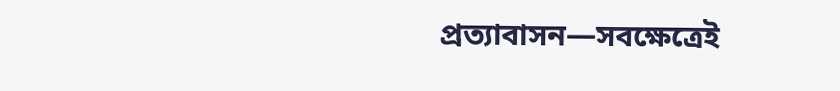প্রত্যাবাসন—সবক্ষেত্রেই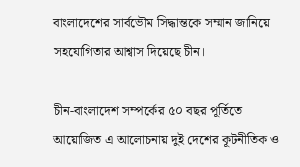বাংলাদেশের সার্বভৌম সিদ্ধান্তকে সম্মান জানিয়ে সহযোগিতার আশ্বাস দিয়েছে চীন।

চীন-বাংলাদেশ সম্পর্কের ৫০ বছর পূর্তিতে আয়োজিত এ আলোচনায় দুই দেশের কূটনীতিক ও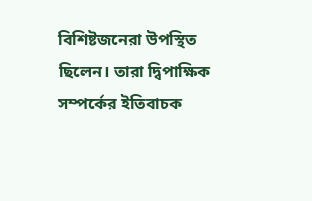বিশিষ্টজনেরা উপস্থিত ছিলেন। তারা দ্বিপাক্ষিক সম্পর্কের ইতিবাচক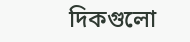দিকগুলো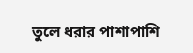তুলে ধরার পাশাপাশি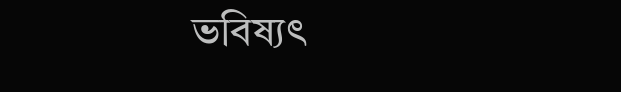ভবিষ্যৎ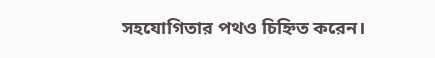সহযোগিতার পথও চিহ্নিত করেন।